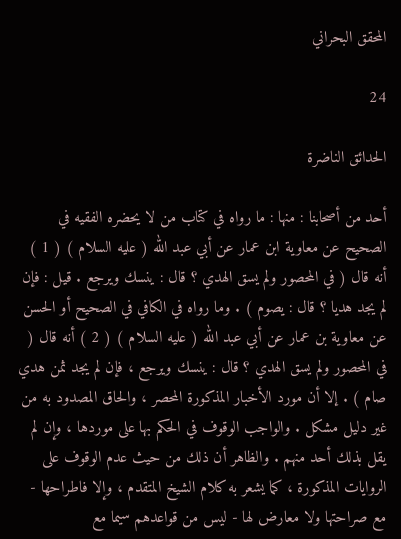المحقق البحراني

24

الحدائق الناضرة

أحد من أصحابنا : منها : ما رواه في كتاب من لا يحضره الفقيه في الصحيح عن معاوية ابن عمار عن أبي عبد الله ( عليه السلام ) ( 1 ) أنه قال ( في المحصور ولم يسق الهدي ؟ قال : ينسك ويرجع . قيل : فإن لم يجد هديا ؟ قال : يصوم ) . وما رواه في الكافي في الصحيح أو الحسن عن معاوية بن عمار عن أبي عبد الله ( عليه السلام ) ( 2 ) أنه قال ( في المحصور ولم يسق الهدي ؟ قال : ينسك ويرجع ، فإن لم يجد ثمن هدي صام ) . إلا أن مورد الأخبار المذكورة المحصر ، والحاق المصدود به من غير دليل مشكل . والواجب الوقوف في الحكم بها على موردها ، وإن لم يقل بذلك أحد منهم . والظاهر أن ذلك من حيث عدم الوقوف على الروايات المذكورة ، كما يشعر به كلام الشيخ المتقدم ، وإلا فاطراحها - مع صراحتها ولا معارض لها - ليس من قواعدهم سيما مع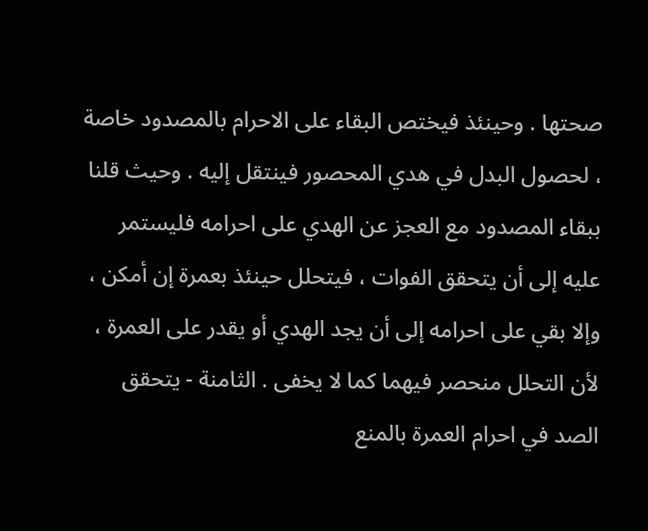صحتها . وحينئذ فيختص البقاء على الاحرام بالمصدود خاصة ، لحصول البدل في هدي المحصور فينتقل إليه . وحيث قلنا ببقاء المصدود مع العجز عن الهدي على احرامه فليستمر عليه إلى أن يتحقق الفوات ، فيتحلل حينئذ بعمرة إن أمكن ، وإلا بقي على احرامه إلى أن يجد الهدي أو يقدر على العمرة ، لأن التحلل منحصر فيهما كما لا يخفى . الثامنة - يتحقق الصد في احرام العمرة بالمنع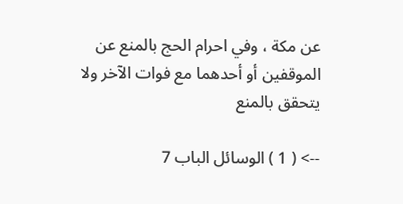عن مكة ، وفي احرام الحج بالمنع عن الموقفين أو أحدهما مع فوات الآخر ولا يتحقق بالمنع

--> ( 1 ) الوسائل الباب 7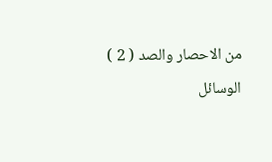من الاحصار والصد ( 2 ) الوسائل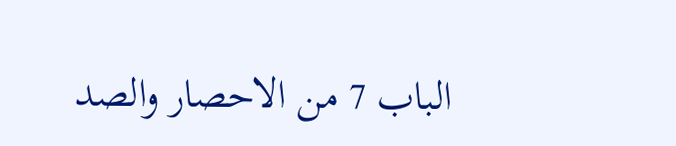الباب 7 من الاحصار والصد